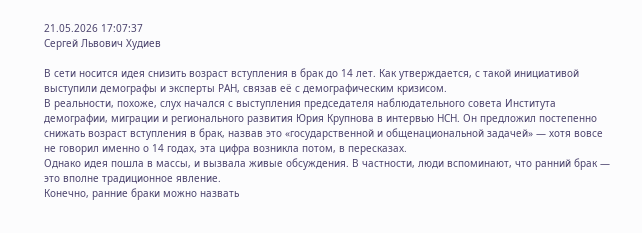21.05.2026 17:07:37
Сергей Львович Худиев

В сети носится идея снизить возраст вступления в брак до 14 лет. Как утверждается, с такой инициативой выступили демографы и эксперты РАН, связав её с демографическим кризисом.
В реальности, похоже, слух начался с выступления председателя наблюдательного совета Института демографии, миграции и регионального развития Юрия Крупнова в интервью НСН. Он предложил постепенно снижать возраст вступления в брак, назвав это «государственной и общенациональной задачей» — хотя вовсе не говорил именно о 14 годах, эта цифра возникла потом, в пересказах.
Однако идея пошла в массы, и вызвала живые обсуждения. В частности, люди вспоминают, что ранний брак — это вполне традиционное явление.
Конечно, ранние браки можно назвать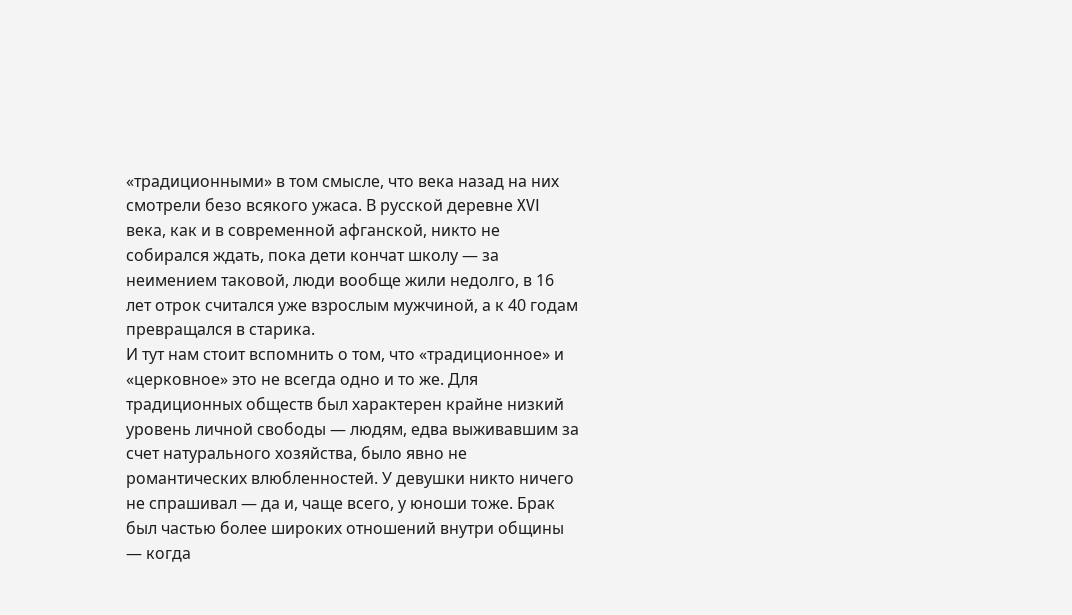«традиционными» в том смысле, что века назад на них смотрели безо всякого ужаса. В русской деревне XVI века, как и в современной афганской, никто не собирался ждать, пока дети кончат школу — за неимением таковой, люди вообще жили недолго, в 16 лет отрок считался уже взрослым мужчиной, а к 40 годам превращался в старика.
И тут нам стоит вспомнить о том, что «традиционное» и «церковное» это не всегда одно и то же. Для традиционных обществ был характерен крайне низкий уровень личной свободы — людям, едва выживавшим за счет натурального хозяйства, было явно не романтических влюбленностей. У девушки никто ничего не спрашивал — да и, чаще всего, у юноши тоже. Брак был частью более широких отношений внутри общины — когда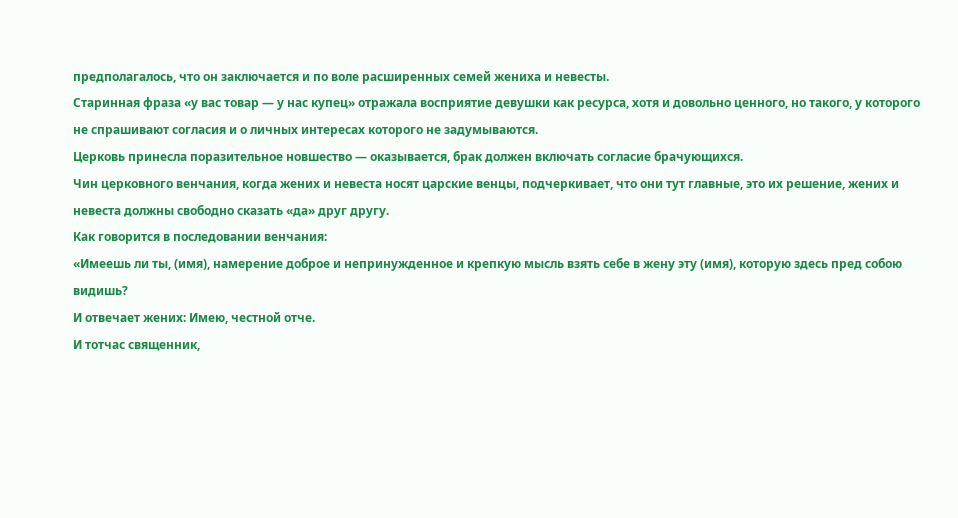предполагалось, что он заключается и по воле расширенных семей жениха и невесты.
Старинная фраза «у вас товар — у нас купец» отражала восприятие девушки как ресурса, хотя и довольно ценного, но такого, у которого не спрашивают согласия и о личных интересах которого не задумываются.
Церковь принесла поразительное новшество — оказывается, брак должен включать согласие брачующихся.
Чин церковного венчания, когда жених и невеста носят царские венцы, подчеркивает, что они тут главные, это их решение, жених и невеста должны свободно сказать «да» друг другу.
Как говорится в последовании венчания:
«Имеешь ли ты, (имя), намерение доброе и непринужденное и крепкую мысль взять себе в жену эту (имя), которую здесь пред собою видишь?
И отвечает жених: Имею, честной отче.
И тотчас священник,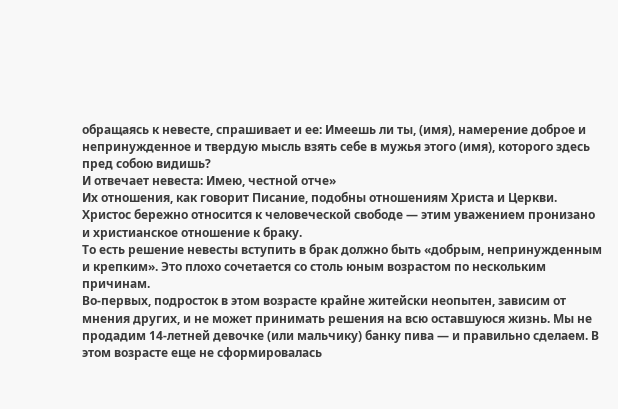обращаясь к невесте, спрашивает и ее: Имеешь ли ты, (имя), намерение доброе и непринужденное и твердую мысль взять себе в мужья этого (имя), которого здесь пред собою видишь?
И отвечает невеста: Имею, честной отче»
Их отношения, как говорит Писание, подобны отношениям Христа и Церкви. Христос бережно относится к человеческой свободе — этим уважением пронизано и христианское отношение к браку.
То есть решение невесты вступить в брак должно быть «добрым, непринужденным и крепким». Это плохо сочетается со столь юным возрастом по нескольким причинам.
Во-первых, подросток в этом возрасте крайне житейски неопытен, зависим от мнения других, и не может принимать решения на всю оставшуюся жизнь. Мы не продадим 14-летней девочке (или мальчику) банку пива — и правильно сделаем. В этом возрасте еще не сформировалась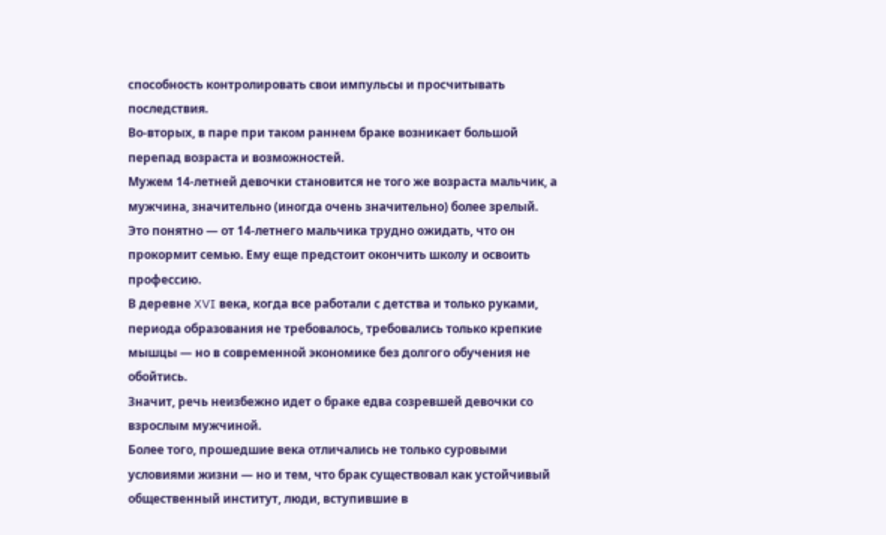способность контролировать свои импульсы и просчитывать последствия.
Во-вторых, в паре при таком раннем браке возникает большой перепад возраста и возможностей.
Мужем 14-летней девочки становится не того же возраста мальчик, а мужчина, значительно (иногда очень значительно) более зрелый. Это понятно — от 14-летнего мальчика трудно ожидать, что он прокормит семью. Ему еще предстоит окончить школу и освоить профессию.
В деревне XVI века, когда все работали с детства и только руками, периода образования не требовалось, требовались только крепкие мышцы — но в современной экономике без долгого обучения не обойтись.
Значит, речь неизбежно идет о браке едва созревшей девочки со взрослым мужчиной.
Более того, прошедшие века отличались не только суровыми условиями жизни — но и тем, что брак существовал как устойчивый общественный институт, люди, вступившие в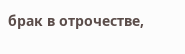брак в отрочестве,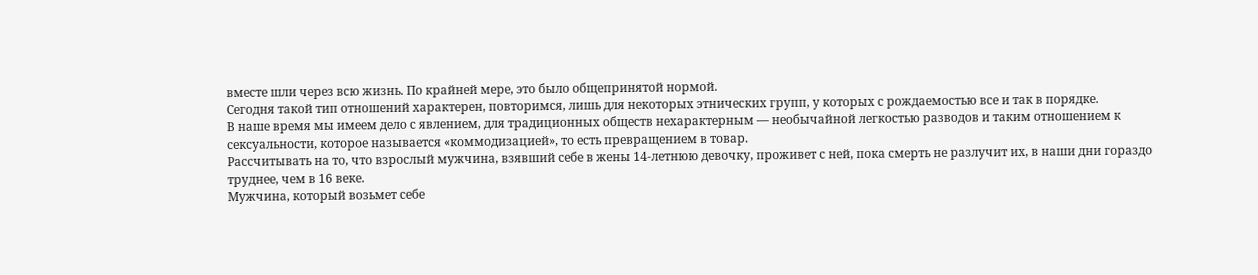вместе шли через всю жизнь. По крайней мере, это было общепринятой нормой.
Сегодня такой тип отношений характерен, повторимся, лишь для некоторых этнических групп, у которых с рождаемостью все и так в порядке.
В наше время мы имеем дело с явлением, для традиционных обществ нехарактерным — необычайной легкостью разводов и таким отношением к сексуальности, которое называется «коммодизацией», то есть превращением в товар.
Рассчитывать на то, что взрослый мужчина, взявший себе в жены 14-летнюю девочку, проживет с ней, пока смерть не разлучит их, в наши дни гораздо труднее, чем в 16 веке.
Мужчина, который возьмет себе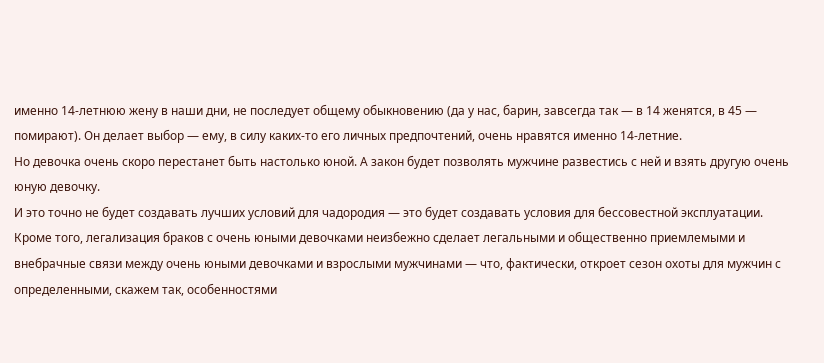именно 14-летнюю жену в наши дни, не последует общему обыкновению (да у нас, барин, завсегда так — в 14 женятся, в 45 — помирают). Он делает выбор — ему, в силу каких-то его личных предпочтений, очень нравятся именно 14-летние.
Но девочка очень скоро перестанет быть настолько юной. А закон будет позволять мужчине развестись с ней и взять другую очень юную девочку.
И это точно не будет создавать лучших условий для чадородия — это будет создавать условия для бессовестной эксплуатации.
Кроме того, легализация браков с очень юными девочками неизбежно сделает легальными и общественно приемлемыми и внебрачные связи между очень юными девочками и взрослыми мужчинами — что, фактически, откроет сезон охоты для мужчин с определенными, скажем так, особенностями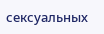сексуальных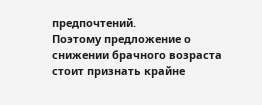предпочтений.
Поэтому предложение о снижении брачного возраста стоит признать крайне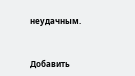неудачным.


Добавить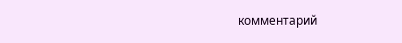комментарий